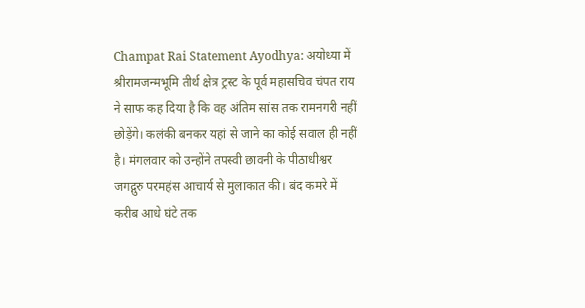Champat Rai Statement Ayodhya: अयोध्या में श्रीरामजन्मभूमि तीर्थ क्षेत्र ट्रस्ट के पूर्व महासचिव चंपत राय ने साफ कह दिया है कि वह अंतिम सांस तक रामनगरी नहीं छोड़ेंगे। कलंकी बनकर यहां से जाने का कोई सवाल ही नहीं है। मंगलवार को उन्होंने तपस्वी छावनी के पीठाधीश्वर जगद्गुरु परमहंस आचार्य से मुलाकात की। बंद कमरे में करीब आधे घंटे तक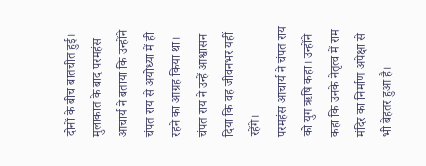दोनों के बीच बातचीत हुई। मुलाकात के बाद परमहंस आचार्य ने बताया कि उन्होंने चंपत राय से अयोध्या में ही रहने का आग्रह किया था। चंपत राय ने उन्हें आश्वासन दिया कि वह जीवनभर यहीं रहेंगे।
परमहंस आचार्य ने चंपत राय को युग ऋषि कहा। उन्होंने कहा कि उनके नेतृत्व में राम मंदिर का निर्माण अपेक्षा से भी बेहतर हुआ है।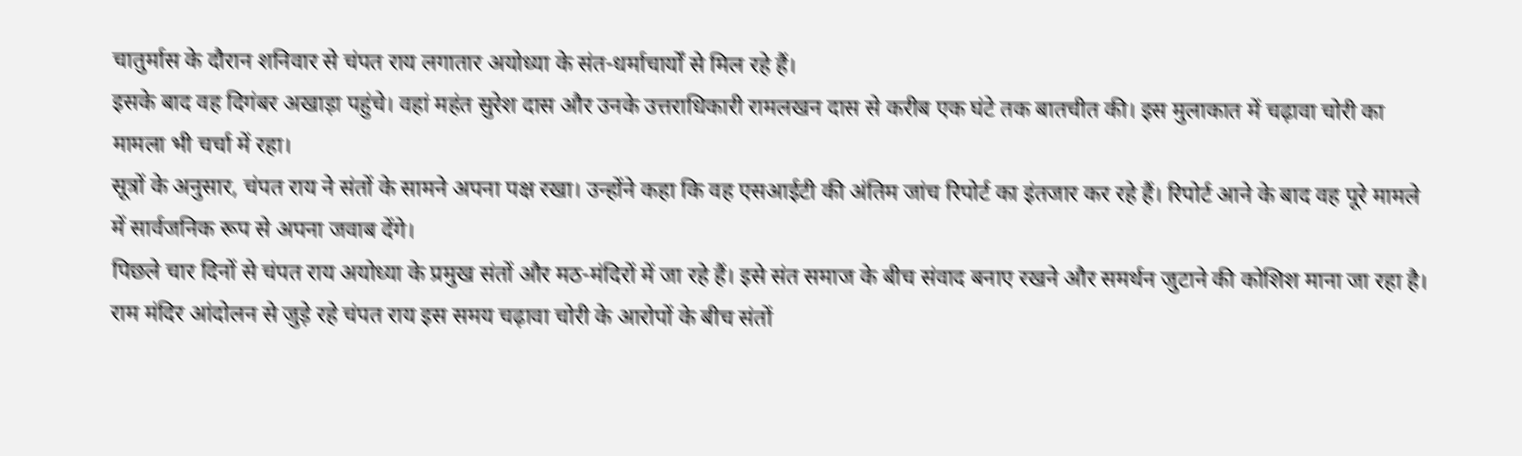चातुर्मास के दौरान शनिवार से चंपत राय लगातार अयोध्या के संत-धर्माचार्यों से मिल रहे हैं।
इसके बाद वह दिगंबर अखाड़ा पहुंचे। वहां महंत सुरेश दास और उनके उत्तराधिकारी रामलखन दास से करीब एक घंटे तक बातचीत की। इस मुलाकात में चढ़ावा चोरी का मामला भी चर्चा में रहा।
सूत्रों के अनुसार, चंपत राय ने संतों के सामने अपना पक्ष रखा। उन्होंने कहा कि वह एसआईटी की अंतिम जांच रिपोर्ट का इंतजार कर रहे हैं। रिपोर्ट आने के बाद वह पूरे मामले में सार्वजनिक रूप से अपना जवाब देंगे।
पिछले चार दिनों से चंपत राय अयोध्या के प्रमुख संतों और मठ-मंदिरों में जा रहे हैं। इसे संत समाज के बीच संवाद बनाए रखने और समर्थन जुटाने की कोशिश माना जा रहा है। राम मंदिर आंदोलन से जुड़े रहे चंपत राय इस समय चढ़ावा चोरी के आरोपों के बीच संतों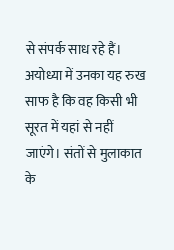से संपर्क साध रहे हैं।
अयोध्या में उनका यह रुख साफ है कि वह किसी भी सूरत में यहां से नहीं जाएंगे। संतों से मुलाकात के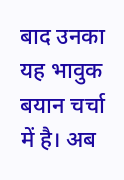बाद उनका यह भावुक बयान चर्चा में है। अब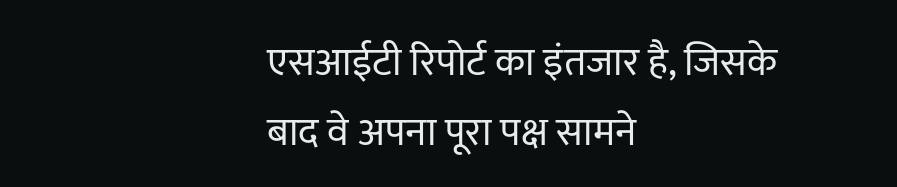एसआईटी रिपोर्ट का इंतजार है, जिसके बाद वे अपना पूरा पक्ष सामने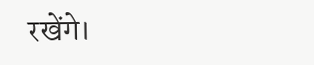रखेंगे।